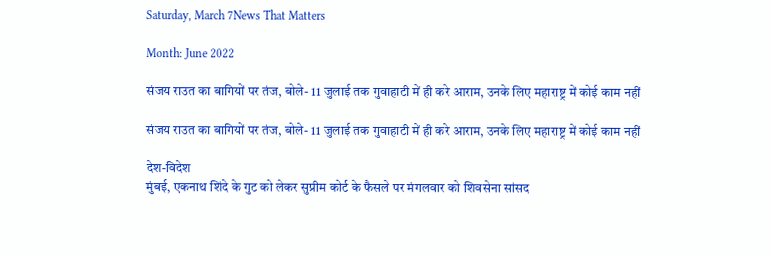Saturday, March 7News That Matters

Month: June 2022

संजय राउत का बागियों पर तंज, बोले- 11 जुलाई तक गुवाहाटी में ही करे आराम, उनके लिए महाराष्ट्र में कोई काम नहीं

संजय राउत का बागियों पर तंज, बोले- 11 जुलाई तक गुवाहाटी में ही करे आराम, उनके लिए महाराष्ट्र में कोई काम नहीं

देश-विदेश
मुंबई, एकनाथ शिंदे के गुट को लेकर सुप्रीम कोर्ट के फैसले पर मंगलवार को शिवसेना सांसद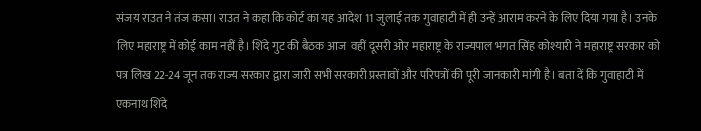संजय राउत ने तंज कसा। राउत ने कहा कि कोर्ट का यह आदेश 11 जुलाई तक गुवाहाटी में ही उन्हें आराम करने के लिए दिया गया है। उनके लिए महाराष्ट्र में कोई काम नहीं है। शिंदे गुट की बैठक आज  वहीं दूसरी ओर महाराष्ट्र के राज्यपाल भगत सिंह कोश्यारी ने महाराष्ट्र सरकार को पत्र लिख 22-24 जून तक राज्य सरकार द्वारा जारी सभी सरकारी प्रस्तावों और परिपत्रों की पूरी जानकारी मांगी है। बता दें कि गुवाहाटी में एकनाथ शिंदे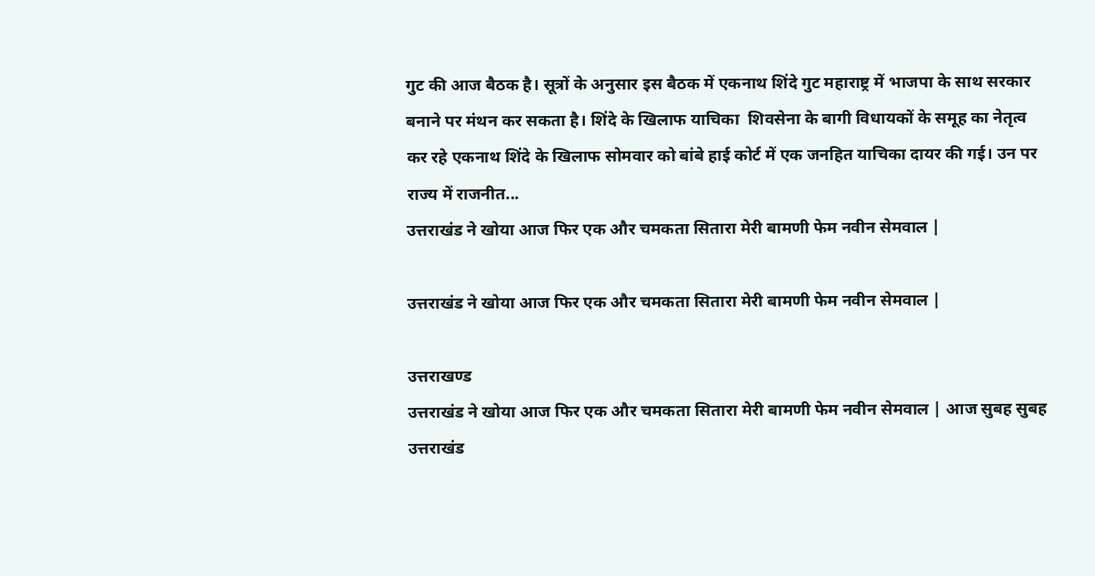गुट की आज बैठक है। सूत्रों के अनुसार इस बैठक में एकनाथ शिंदे गुट महाराष्ट्र में भाजपा के साथ सरकार बनाने पर मंथन कर सकता है। शिंदे के खिलाफ याचिका  शिवसेना के बागी विधायकों के समूह का नेतृत्व कर रहे एकनाथ शिंदे के खिलाफ सोमवार को बांबे हाई कोर्ट में एक जनहित याचिका दायर की गई। उन पर राज्य में राजनीत...
उत्तराखंड ने खोया आज फिर एक और चमकता सितारा मेरी बामणी फेम नवीन सेमवाल |

उत्तराखंड ने खोया आज फिर एक और चमकता सितारा मेरी बामणी फेम नवीन सेमवाल |

उत्तराखण्ड
उत्तराखंड ने खोया आज फिर एक और चमकता सितारा मेरी बामणी फेम नवीन सेमवाल | आज सुबह सुबह उत्तराखंड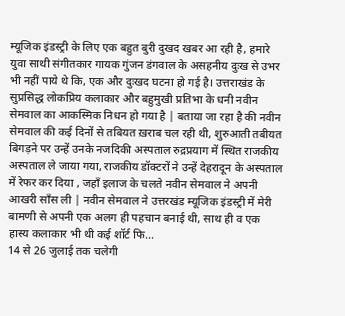म्यूजिक इंडस्ट्री के लिए एक बहुत बुरी दुखद खबर आ रही है, हमारे युवा साथी संगीतकार गायक गुंजन डंगवाल के असहनीय दुःख से उभर भी नहीं पाये थे कि, एक और दुःखद घटना हो गई है। उत्तराखंड के सुप्रसिद्ध लोकप्रिय कलाकार और बहुमुखी प्रतिभा के धनी नवीन सेमवाल का आकस्मिक निधन हो गया है | बताया जा रहा है की नवीन सेमवाल की कई दिनों से तबियत ख़राब चल रही थी, शुरुआती तबीयत बिगड़ने पर उन्हें उनके नजदिकी अस्पताल रुद्रप्रयाग में स्थित राजकीय अस्पताल ले जाया गया, राजकीय डॉक्टरों ने उन्हें देहरादून के अस्पताल में रेफर कर दिया , जहाँ इलाज के चलते नवीन सेमवाल ने अपनी आखरी साँस ली | नवीन सेमवाल ने उत्तरखंड म्यूजिक इंडस्ट्री में मेरी बामणी से अपनी एक अलग ही पहचान बनाई थी, साथ ही व एक हास्य कलाकार भी थी कई शॉर्ट फि...
14 से 26 जुलाई तक चलेगी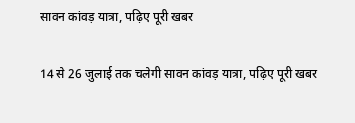सावन कांवड़ यात्रा, पढ़िए पूरी खबर

14 से 26 जुलाई तक चलेगी सावन कांवड़ यात्रा, पढ़िए पूरी खबर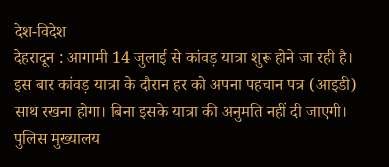देश-विदेश
देहरादून : आगामी 14 जुलाई से कांवड़ यात्रा शुरू होने जा रही है। इस बार कांवड़ यात्रा के दौरान हर को अपना पहचान पत्र (आइडी) साथ रखना होगा। बिना इसके यात्रा की अनुमति नहीं दी जाएगी। पुलिस मुख्यालय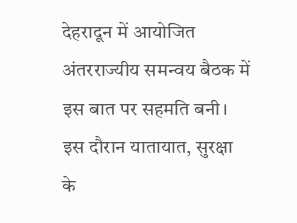देहरादून में आयोजित अंतरराज्यीय समन्वय बैठक में इस बात पर सहमति बनी। इस दौरान यातायात, सुरक्षा के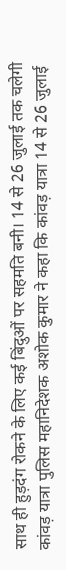साथ ही हुड़दंग रोकने के लिए कई बिंदुओं पर सहमति बनी। 14 से 26 जुलाई तक चलेगी कांवड़ यात्रा पुलिस महानिदेशक अशोक कुमार ने कहा कि कांवड़ यात्रा 14 से 26 जुलाई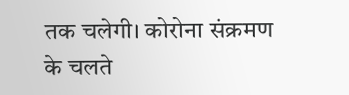तक चलेगी। कोरोना संक्रमण के चलते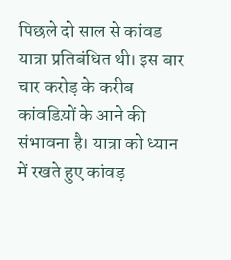पिछले दो साल से कांवड यात्रा प्रतिबंधित थी। इस बार चार करोड़ के करीब कांवडिय़ों के आने की संभावना है। यात्रा को ध्‍यान में रखते हुए कांवड़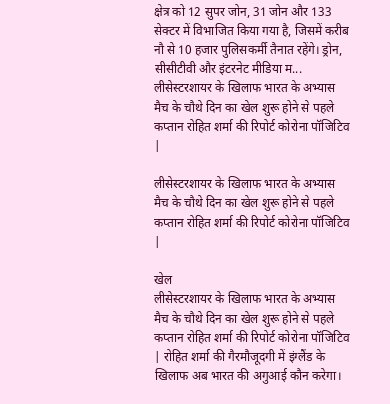क्षेत्र को 12 सुपर जोन, 31 जोन और 133 सेक्टर में विभाजित किया गया है, जिसमें करीब नौ से 10 हजार पुलिसकर्मी तैनात रहेंगे। ड्रोन, सीसीटीवी और इंटरनेट मीडिया म...
लीसेस्टरशायर के खिलाफ भारत के अभ्यास मैच के चौथे दिन का खेल शुरू होने से पहले कप्तान रोहित शर्मा की रिपोर्ट कोरोना पॉजिटिव |

लीसेस्टरशायर के खिलाफ भारत के अभ्यास मैच के चौथे दिन का खेल शुरू होने से पहले कप्तान रोहित शर्मा की रिपोर्ट कोरोना पॉजिटिव |

खेल
लीसेस्टरशायर के खिलाफ भारत के अभ्यास मैच के चौथे दिन का खेल शुरू होने से पहले कप्तान रोहित शर्मा की रिपोर्ट कोरोना पॉजिटिव | रोहित शर्मा की गैरमौजूदगी में इंग्लैंड के खिलाफ अब भारत की अगुआई कौन करेगा।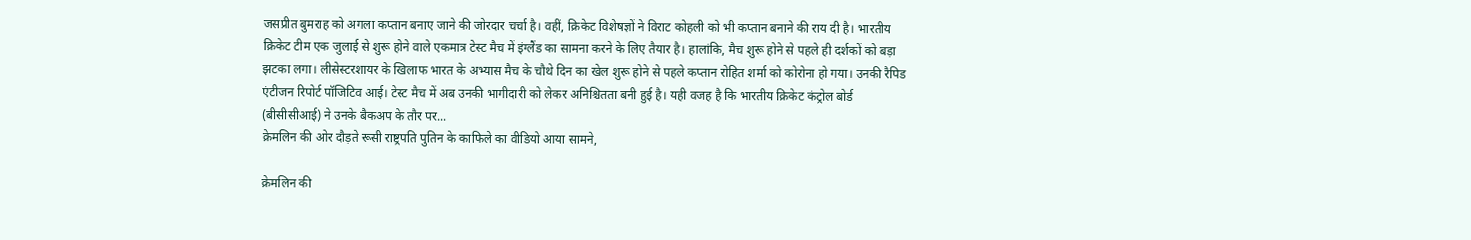जसप्रीत बुमराह को अगला कप्तान बनाए जाने की जोरदार चर्चा है। वहीं, क्रिकेट विशेषज्ञों ने विराट कोहली को भी कप्तान बनाने की राय दी है। भारतीय क्रिकेट टीम एक जुलाई से शुरू होने वाले एकमात्र टेस्ट मैच में इंग्लैंड का सामना करने के लिए तैयार है। हालांकि, मैच शुरू होने से पहले ही दर्शकों को बड़ा झटका लगा। लीसेस्टरशायर के खिलाफ भारत के अभ्यास मैच के चौथे दिन का खेल शुरू होने से पहले कप्तान रोहित शर्मा को कोरोना हो गया। उनकी रैपिड एंटीजन रिपोर्ट पॉजिटिव आई। टेस्ट मैच में अब उनकी भागीदारी को लेकर अनिश्चितता बनी हुई है। यही वजह है कि भारतीय क्रिकेट कंट्रोल बोर्ड (बीसीसीआई) ने उनके बैकअप के तौर पर...
क्रेमलिन की ओर दौड़ते रूसी राष्ट्रपति पुतिन के काफिले का वीडियो आया सामने,

क्रेमलिन की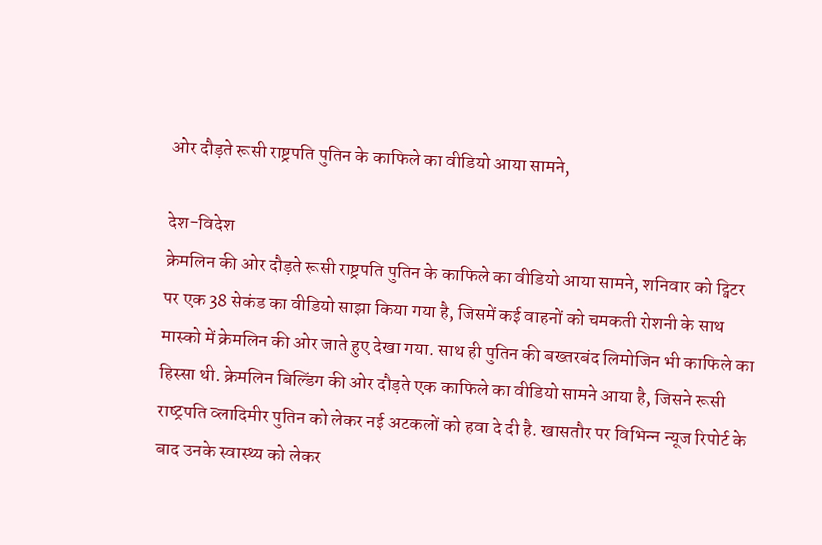ओर दौड़ते रूसी राष्ट्रपति पुतिन के काफिले का वीडियो आया सामने,

देश-विदेश
क्रेमलिन की ओर दौड़ते रूसी राष्ट्रपति पुतिन के काफिले का वीडियो आया सामने, शनिवार को ट्विटर पर एक 38 सेकंड का वीडियो साझा किया गया है, जिसमें कई वाहनों को चमकती रोशनी के साथ मास्को में क्रेमलिन की ओर जाते हुए देखा गया. साथ ही पुतिन की बख्तरबंद लिमोजिन भी काफिले का हिस्सा थी. क्रेमलिन बिल्डिंग की ओर दौड़ते एक काफिले का वीडियो सामने आया है, जिसने रूसी राष्‍ट्रपति व्‍लादिमीर पुतिन को लेकर नई अटकलों को हवा दे दी है. खासतौर पर विभिन्‍न न्‍यूज रिपोर्ट के बाद उनके स्‍वास्‍थ्‍य को लेकर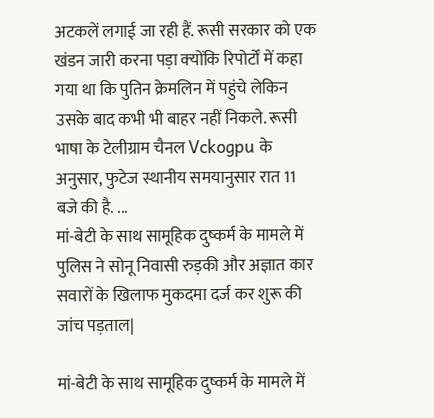अटकलें लगाई जा रही हैं. रूसी सरकार को एक खंडन जारी करना पड़ा क्‍योंकि रिपोर्टों में कहा गया था कि पुतिन क्रेमलिन में पहुंचे लेकिन उसके बाद कभी भी बाहर नहीं निकले. रूसी भाषा के टेलीग्राम चैनल Vckogpu के अनुसार, फुटेज स्थानीय समयानुसार रात 11 बजे की है. ...
मां-बेटी के साथ सामूहिक दुष्कर्म के मामले में पुलिस ने सोनू निवासी रुड़की और अज्ञात कार सवारों के खिलाफ मुकदमा दर्ज कर शुरू की जांच पड़ताल|

मां-बेटी के साथ सामूहिक दुष्कर्म के मामले में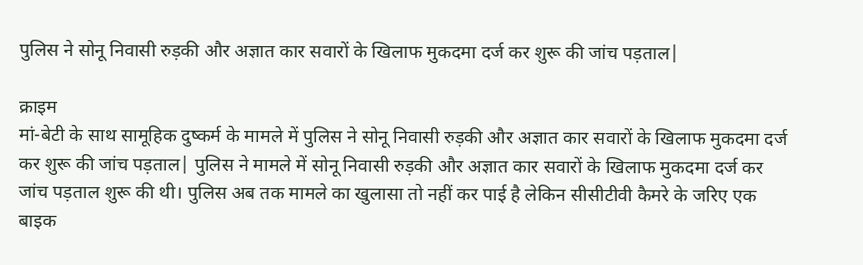पुलिस ने सोनू निवासी रुड़की और अज्ञात कार सवारों के खिलाफ मुकदमा दर्ज कर शुरू की जांच पड़ताल|

क्राइम
मां-बेटी के साथ सामूहिक दुष्कर्म के मामले में पुलिस ने सोनू निवासी रुड़की और अज्ञात कार सवारों के खिलाफ मुकदमा दर्ज कर शुरू की जांच पड़ताल| पुलिस ने मामले में सोनू निवासी रुड़की और अज्ञात कार सवारों के खिलाफ मुकदमा दर्ज कर जांच पड़ताल शुरू की थी। पुलिस अब तक मामले का खुलासा तो नहीं कर पाई है लेकिन सीसीटीवी कैमरे के जरिए एक बाइक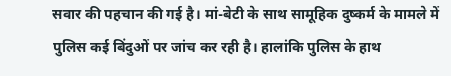सवार की पहचान की गई है। मां-बेटी के साथ सामूहिक दुष्कर्म के मामले में पुलिस कई बिंदुओं पर जांच कर रही है। हालांकि पुलिस के हाथ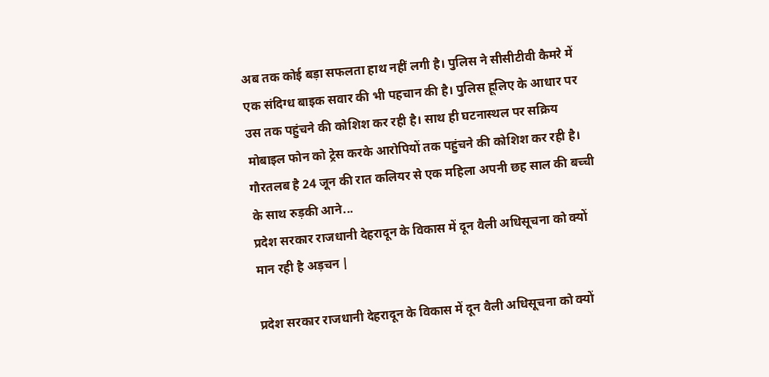अब तक कोई बड़ा सफलता हाथ नहीं लगी है। पुलिस ने सीसीटीवी कैमरे में एक संदिग्ध बाइक सवार की भी पहचान की है। पुलिस हूलिए के आधार पर उस तक पहुंचने की कोशिश कर रही है। साथ ही घटनास्थल पर सक्रिय मोबाइल फोन को ट्रेस करके आरोपियों तक पहुंचने की कोशिश कर रही है। गौरतलब है 24 जून की रात कलियर से एक महिला अपनी छह साल की बच्ची के साथ रुड़की आने...
प्रदेश सरकार राजधानी देहरादून के विकास में दून वैली अधिसूचना को क्यों मान रही है अड़चन |

प्रदेश सरकार राजधानी देहरादून के विकास में दून वैली अधिसूचना को क्यों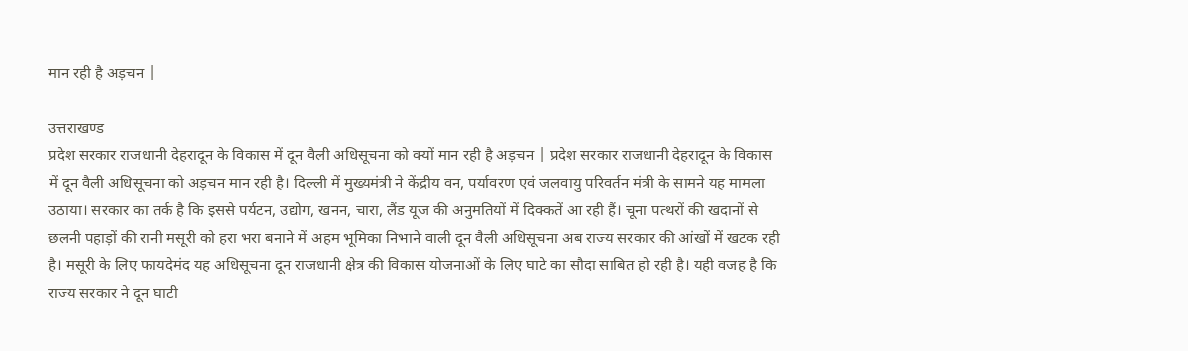मान रही है अड़चन |

उत्तराखण्ड
प्रदेश सरकार राजधानी देहरादून के विकास में दून वैली अधिसूचना को क्यों मान रही है अड़चन | प्रदेश सरकार राजधानी देहरादून के विकास में दून वैली अधिसूचना को अड़चन मान रही है। दिल्ली में मुख्यमंत्री ने केंद्रीय वन, पर्यावरण एवं जलवायु परिवर्तन मंत्री के सामने यह मामला उठाया। सरकार का तर्क है कि इससे पर्यटन, उद्योग, खनन, चारा, लैंड यूज की अनुमतियों में दिक्कतें आ रही हैं। चूना पत्थरों की खदानों से छलनी पहाड़ों की रानी मसूरी को हरा भरा बनाने में अहम भूमिका निभाने वाली दून वैली अधिसूचना अब राज्य सरकार की आंखों में खटक रही है। मसूरी के लिए फायदेमंद यह अधिसूचना दून राजधानी क्षेत्र की विकास योजनाओं के लिए घाटे का सौदा साबित हो रही है। यही वजह है कि राज्य सरकार ने दून घाटी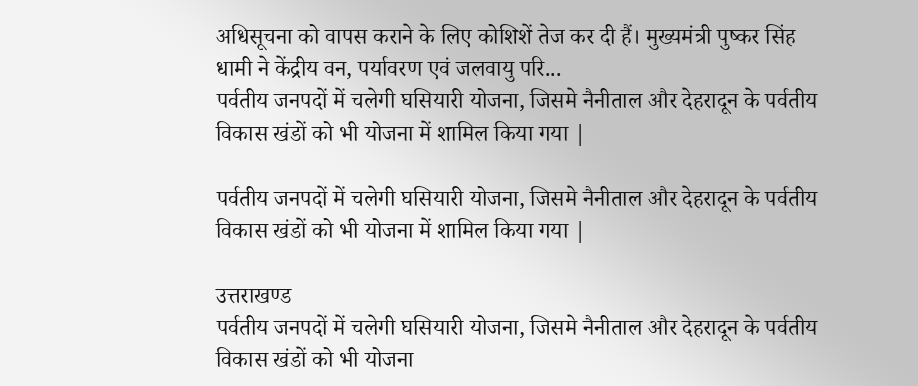अधिसूचना को वापस कराने के लिए कोशिशें तेज कर दी हैं। मुख्यमंत्री पुष्कर सिंह धामी ने केंद्रीय वन, पर्यावरण एवं जलवायु परि...
पर्वतीय जनपदों में चलेगी घसियारी योजना, जिसमे नैनीताल और देहरादून के पर्वतीय विकास खंडों को भी योजना में शामिल किया गया |

पर्वतीय जनपदों में चलेगी घसियारी योजना, जिसमे नैनीताल और देहरादून के पर्वतीय विकास खंडों को भी योजना में शामिल किया गया |

उत्तराखण्ड
पर्वतीय जनपदों में चलेगी घसियारी योजना, जिसमे नैनीताल और देहरादून के पर्वतीय विकास खंडों को भी योजना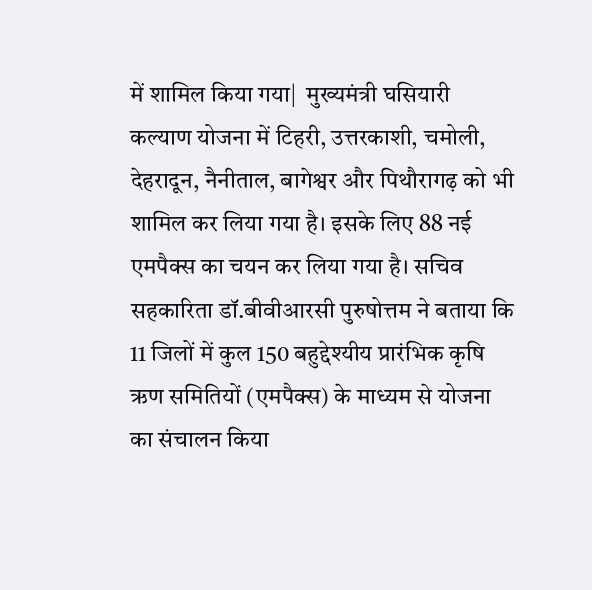में शामिल किया गया|  मुख्यमंत्री घसियारी कल्याण योजना में टिहरी, उत्तरकाशी, चमोली, देहरादून, नैनीताल, बागेश्वर और पिथौरागढ़ को भी शामिल कर लिया गया है। इसके लिए 88 नई एमपैक्स का चयन कर लिया गया है। सचिव सहकारिता डॉ.बीवीआरसी पुरुषोत्तम ने बताया कि 11 जिलों में कुल 150 बहुद्देश्यीय प्रारंभिक कृषि ऋण समितियों (एमपैक्स) के माध्यम से योजना का संचालन किया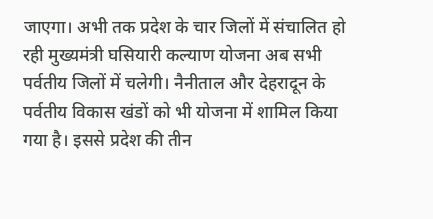जाएगा। अभी तक प्रदेश के चार जिलों में संचालित हो रही मुख्यमंत्री घसियारी कल्याण योजना अब सभी पर्वतीय जिलों में चलेगी। नैनीताल और देहरादून के पर्वतीय विकास खंडों को भी योजना में शामिल किया गया है। इससे प्रदेश की तीन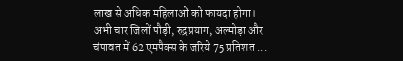लाख से अधिक महिलाओं को फायदा होगा। अभी चार जिलों पौड़ी, रुद्रप्रयाग, अल्मोड़ा और चंपावत में 62 एमपैक्स के जरिये 75 प्रतिशत ...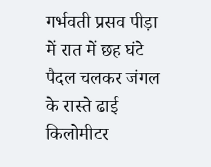गर्भवती प्रसव पीड़ा में रात में छह घंटे पैदल चलकर जंगल के रास्ते ढाई किलोमीटर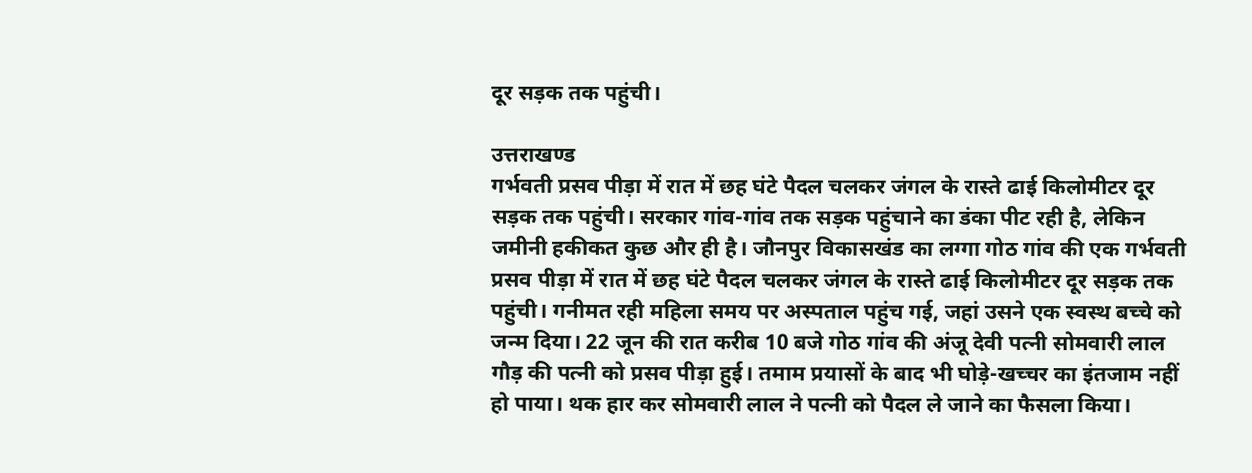दूर सड़क तक पहुंची।

उत्तराखण्ड
गर्भवती प्रसव पीड़ा में रात में छह घंटे पैदल चलकर जंगल के रास्ते ढाई किलोमीटर दूर सड़क तक पहुंची। सरकार गांव-गांव तक सड़क पहुंचाने का डंका पीट रही है, लेकिन जमीनी हकीकत कुछ और ही है। जौनपुर विकासखंड का लग्गा गोठ गांव की एक गर्भवती प्रसव पीड़ा में रात में छह घंटे पैदल चलकर जंगल के रास्ते ढाई किलोमीटर दूर सड़क तक पहुंची। गनीमत रही महिला समय पर अस्पताल पहुंच गई, जहां उसने एक स्वस्थ बच्चे को जन्म दिया। 22 जून की रात करीब 10 बजे गोठ गांव की अंजू देवी पत्नी सोमवारी लाल गौड़ की पत्नी को प्रसव पीड़ा हुई। तमाम प्रयासों के बाद भी घोड़े-खच्चर का इंतजाम नहीं हो पाया। थक हार कर सोमवारी लाल ने पत्नी को पैदल ले जाने का फैसला किया।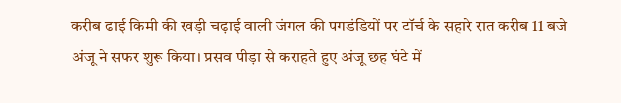करीब ढाई किमी की खड़ी चढ़ाई वाली जंगल की पगडंडियों पर टॉर्च के सहारे रात करीब 11 बजे अंजू ने सफर शुरू किया। प्रसव पीड़ा से कराहते हुए अंजू छह घंटे में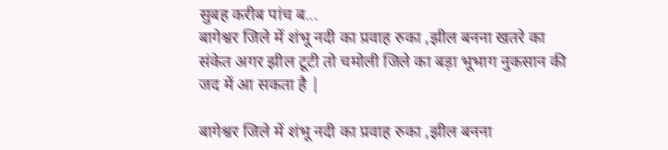सुबह करीब पांच ब...
बागेश्वर जिले में शंभू नदी का प्रवाह रुका ,झील बनना खतरे का संकेत अगर झील टूटी तो चमोली जिले का बड़ा भूभाग नुकसान की जद में आ सकता है |

बागेश्वर जिले में शंभू नदी का प्रवाह रुका ,झील बनना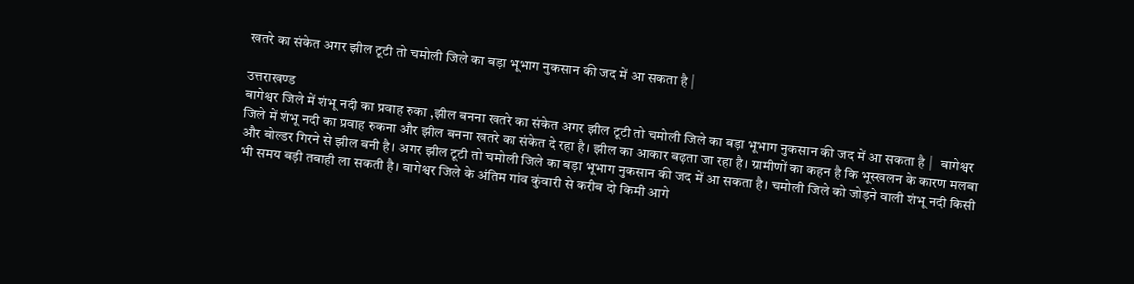खतरे का संकेत अगर झील टूटी तो चमोली जिले का बड़ा भूभाग नुकसान की जद में आ सकता है |

उत्तराखण्ड
बागेश्वर जिले में शंभू नदी का प्रवाह रुका ,झील बनना खतरे का संकेत अगर झील टूटी तो चमोली जिले का बड़ा भूभाग नुकसान की जद में आ सकता है |   बागेश्वर जिले में शंभू नदी का प्रवाह रुकना और झील बनना खतरे का संकेत दे रहा है। झील का आकार बढ़ता जा रहा है। ग्रामीणों का कहन है कि भूस्खलन के कारण मलबा और बोल्डर गिरने से झील बनी है। अगर झील टूटी तो चमोली जिले का बड़ा भूभाग नुकसान की जद में आ सकता है। चमोली जिले को जोड़ने वाली शंभू नदी किसी भी समय बड़ी तबाही ला सकती है। बागेश्वर जिले के अंतिम गांव कुंवारी से करीब दो किमी आगे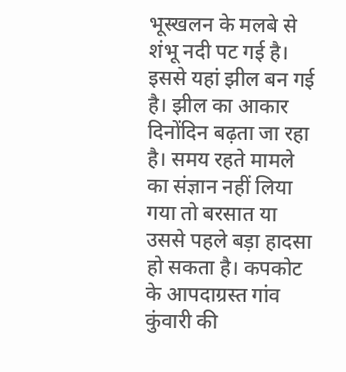भूस्खलन के मलबे से शंभू नदी पट गई है। इससे यहां झील बन गई है। झील का आकार दिनोंदिन बढ़ता जा रहा है। समय रहते मामले का संज्ञान नहीं लिया गया तो बरसात या उससे पहले बड़ा हादसा हो सकता है। कपकोट के आपदाग्रस्त गांव कुंवारी की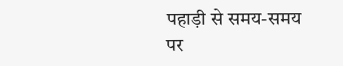पहाड़ी से समय-समय पर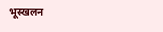भूस्खलन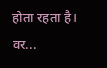होता रहता है। वर...